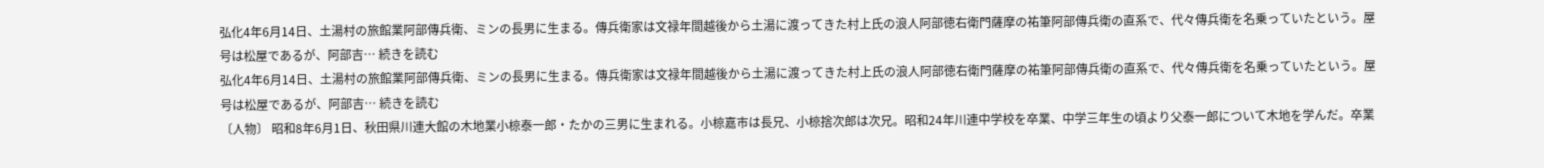弘化4年6月14日、土湯村の旅館業阿部傳兵衛、ミンの長男に生まる。傳兵衛家は文禄年間越後から土湯に渡ってきた村上氏の浪人阿部徳右衛門薩摩の祐筆阿部傳兵衛の直系で、代々傳兵衛を名乗っていたという。屋号は松屋であるが、阿部吉… 続きを読む
弘化4年6月14日、土湯村の旅館業阿部傳兵衛、ミンの長男に生まる。傳兵衛家は文禄年間越後から土湯に渡ってきた村上氏の浪人阿部徳右衛門薩摩の祐筆阿部傳兵衛の直系で、代々傳兵衛を名乗っていたという。屋号は松屋であるが、阿部吉… 続きを読む
〔人物〕 昭和8年6月1日、秋田県川連大館の木地業小椋泰一郎・たかの三男に生まれる。小椋嘉市は長兄、小椋捨次郎は次兄。昭和24年川連中学校を卒業、中学三年生の頃より父泰一郎について木地を学んだ。卒業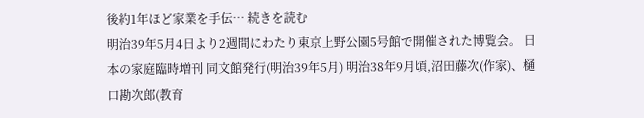後約1年ほど家業を手伝… 続きを読む
明治39年5月4日より2週間にわたり東京上野公園5号館で開催された博覧会。 日本の家庭臨時増刊 同文館発行(明治39年5月) 明治38年9月頃,沼田藤次(作家)、樋口勘次郎(教育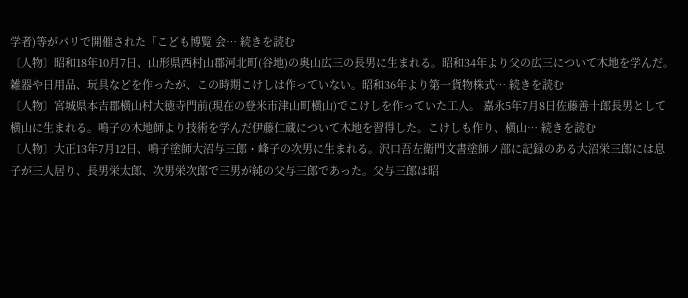学者)等がパリで開催された「こども博覧 会… 続きを読む
〔人物〕昭和18年10月7日、山形県西村山郡河北町(谷地)の奥山広三の長男に生まれる。昭和34年より父の広三について木地を学んだ。雑器や日用品、玩具などを作ったが、この時期こけしは作っていない。昭和36年より第一貨物株式… 続きを読む
〔人物〕宮城県本吉郡横山村大徳寺門前(現在の登米市津山町横山)でこけしを作っていた工人。 嘉永5年7月8日佐藤善十郎長男として横山に生まれる。鳴子の木地師より技術を学んだ伊藤仁蔵について木地を習得した。こけしも作り、横山… 続きを読む
〔人物〕大正13年7月12日、鳴子塗師大沼与三郎・峰子の次男に生まれる。沢口吾左衛門文書塗師ノ部に記録のある大沼栄三郎には息子が三人居り、長男栄太郎、次男栄次郎で三男が純の父与三郎であった。父与三郎は昭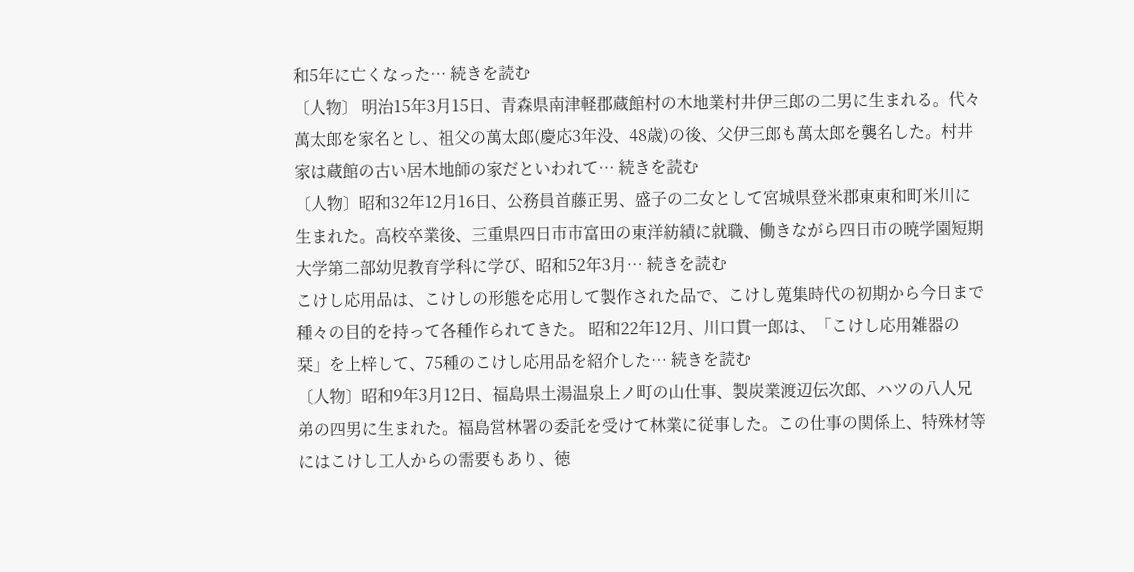和5年に亡くなった… 続きを読む
〔人物〕 明治15年3月15日、青森県南津軽郡蔵館村の木地業村井伊三郎の二男に生まれる。代々萬太郎を家名とし、祖父の萬太郎(慶応3年没、48歳)の後、父伊三郎も萬太郎を襲名した。村井家は蔵館の古い居木地師の家だといわれて… 続きを読む
〔人物〕昭和32年12月16日、公務員首藤正男、盛子の二女として宮城県登米郡東東和町米川に生まれた。高校卒業後、三重県四日市市富田の東洋紡績に就職、働きながら四日市の暁学園短期大学第二部幼児教育学科に学び、昭和52年3月… 続きを読む
こけし応用品は、こけしの形態を応用して製作された品で、こけし蒐集時代の初期から今日まで種々の目的を持って各種作られてきた。 昭和22年12月、川口貫一郎は、「こけし応用雑器の栞」を上梓して、75種のこけし応用品を紹介した… 続きを読む
〔人物〕昭和9年3月12日、福島県土湯温泉上ノ町の山仕事、製炭業渡辺伝次郎、ハツの八人兄弟の四男に生まれた。福島営林署の委託を受けて林業に従事した。この仕事の関係上、特殊材等にはこけし工人からの需要もあり、徳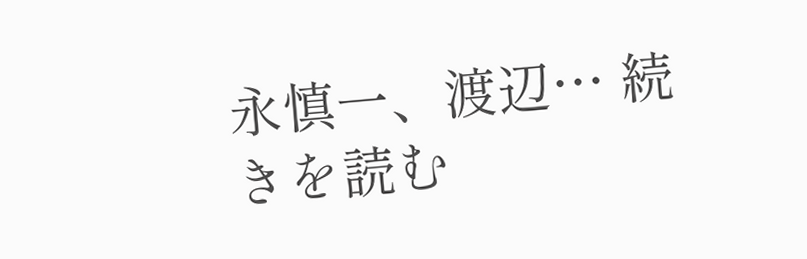永慎一、渡辺… 続きを読む